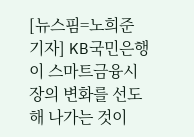[뉴스핌=노희준 기자] KB국민은행이 스마트금융시장의 변화를 선도해 나가는 것이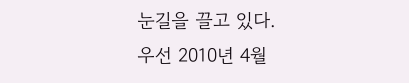눈길을 끌고 있다.
우선 2010년 4월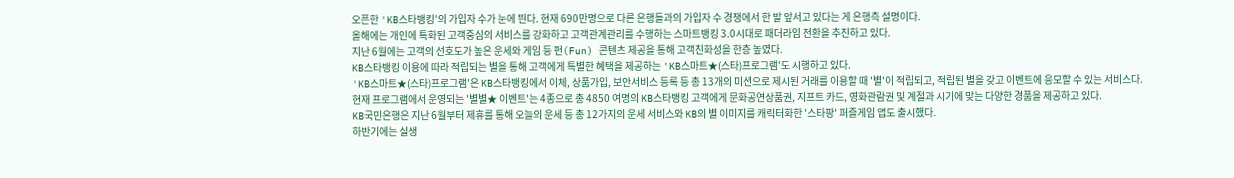오픈한 'KB스타뱅킹'의 가입자 수가 눈에 띈다. 현재 690만명으로 다른 은행들과의 가입자 수 경쟁에서 한 발 앞서고 있다는 게 은행측 설명이다.
올해에는 개인에 특화된 고객중심의 서비스를 강화하고 고객관계관리를 수행하는 스마트뱅킹 3.0시대로 패더라임 전환을 추진하고 있다.
지난 6월에는 고객의 선호도가 높은 운세와 게임 등 펀(Fun) 콘텐츠 제공을 통해 고객친화성을 한층 높였다.
KB스타뱅킹 이용에 따라 적립되는 별을 통해 고객에게 특별한 혜택을 제공하는 'KB스마트★(스타)프로그램'도 시행하고 있다.
'KB스마트★(스타)프로그램'은 KB스타뱅킹에서 이체, 상품가입, 보안서비스 등록 등 총 13개의 미션으로 제시된 거래를 이용할 때 '별'이 적립되고, 적립된 별을 갖고 이벤트에 응모할 수 있는 서비스다.
현재 프로그램에서 운영되는 '별별★ 이벤트'는 4종으로 총 4850 여명의 KB스타뱅킹 고객에게 문화공연상품권, 지프트 카드, 영화관람권 및 계절과 시기에 맞는 다양한 경품을 제공하고 있다.
KB국민은행은 지난 6월부터 제휴를 통해 오늘의 운세 등 총 12가지의 운세 서비스와 KB의 별 이미지를 캐릭터화한 '스타팡' 퍼즐게임 앱도 출시했다.
하반기에는 실생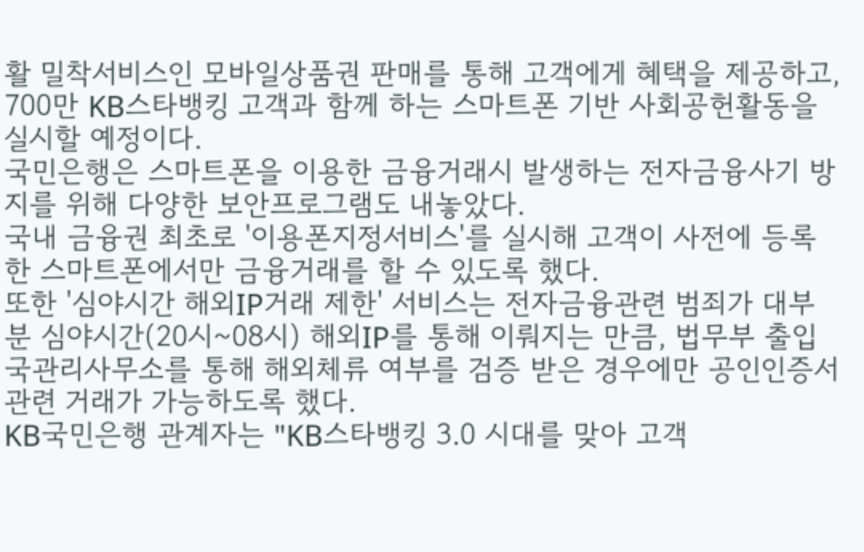활 밀착서비스인 모바일상품권 판매를 통해 고객에게 혜택을 제공하고, 700만 KB스타뱅킹 고객과 함께 하는 스마트폰 기반 사회공헌활동을 실시할 예정이다.
국민은행은 스마트폰을 이용한 금융거래시 발생하는 전자금융사기 방지를 위해 다양한 보안프로그램도 내놓았다.
국내 금융권 최초로 '이용폰지정서비스'를 실시해 고객이 사전에 등록한 스마트폰에서만 금융거래를 할 수 있도록 했다.
또한 '심야시간 해외IP거래 제한' 서비스는 전자금융관련 범죄가 대부분 심야시간(20시~08시) 해외IP를 통해 이뤄지는 만큼, 법무부 출입국관리사무소를 통해 해외체류 여부를 검증 받은 경우에만 공인인증서 관련 거래가 가능하도록 했다.
KB국민은행 관계자는 "KB스타뱅킹 3.0 시대를 맞아 고객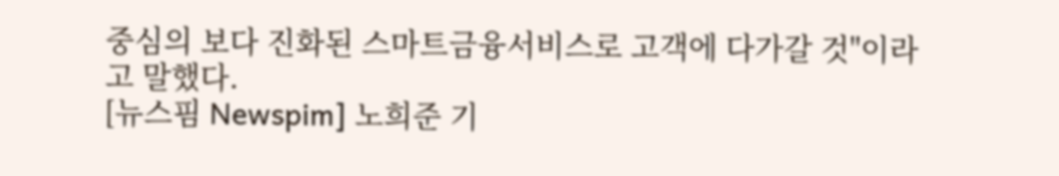중심의 보다 진화된 스마트금융서비스로 고객에 다가갈 것"이라고 말했다.
[뉴스핌 Newspim] 노희준 기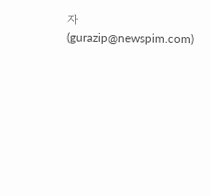자 (gurazip@newspim.com)